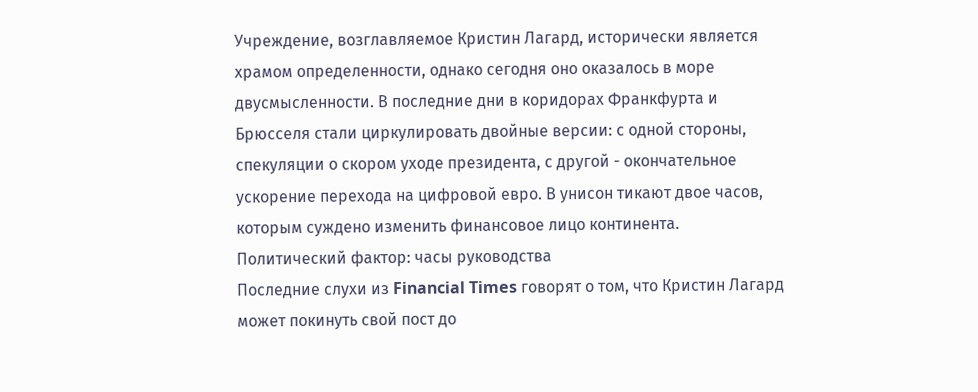Учреждение, возглавляемое Кристин Лагард, исторически является храмом определенности, однако сегодня оно оказалось в море двусмысленности. В последние дни в коридорах Франкфурта и Брюсселя стали циркулировать двойные версии: с одной стороны, спекуляции о скором уходе президента, с другой - окончательное ускорение перехода на цифровой евро. В унисон тикают двое часов, которым суждено изменить финансовое лицо континента.
Политический фактор: часы руководства
Последние слухи из Financial Times говорят о том, что Кристин Лагард может покинуть свой пост до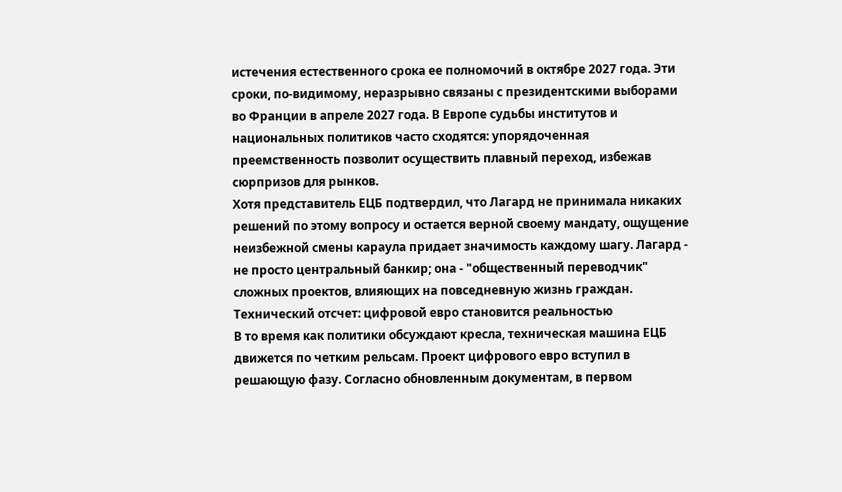истечения естественного срока ее полномочий в октябре 2027 года. Эти сроки, по-видимому, неразрывно связаны с президентскими выборами во Франции в апреле 2027 года. В Европе судьбы институтов и национальных политиков часто сходятся: упорядоченная преемственность позволит осуществить плавный переход, избежав сюрпризов для рынков.
Хотя представитель ЕЦБ подтвердил, что Лагард не принимала никаких решений по этому вопросу и остается верной своему мандату, ощущение неизбежной смены караула придает значимость каждому шагу. Лагард - не просто центральный банкир; она - "общественный переводчик" сложных проектов, влияющих на повседневную жизнь граждан.
Технический отсчет: цифровой евро становится реальностью
В то время как политики обсуждают кресла, техническая машина ЕЦБ движется по четким рельсам. Проект цифрового евро вступил в решающую фазу. Согласно обновленным документам, в первом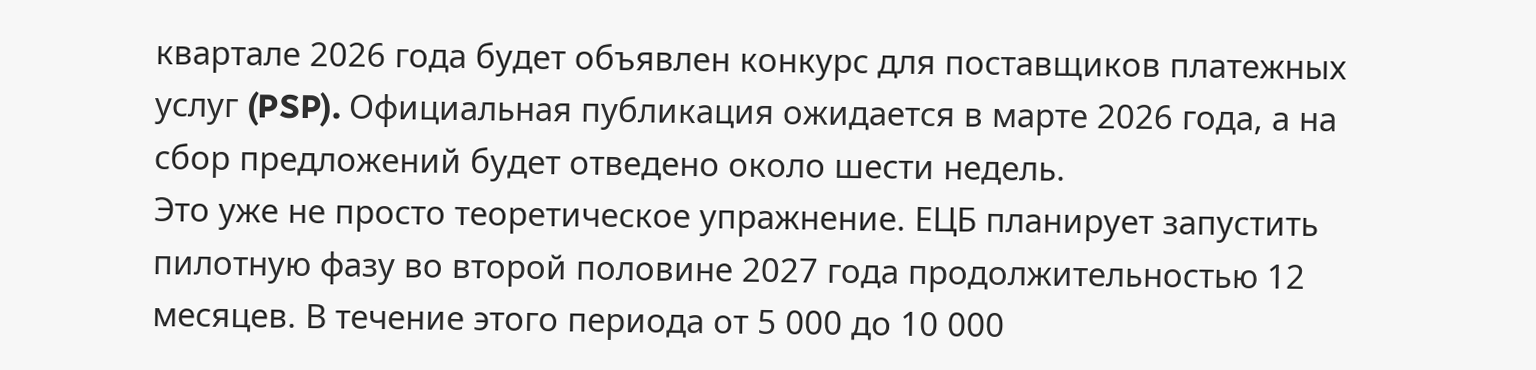квартале 2026 года будет объявлен конкурс для поставщиков платежных услуг (PSP). Официальная публикация ожидается в марте 2026 года, а на сбор предложений будет отведено около шести недель.
Это уже не просто теоретическое упражнение. ЕЦБ планирует запустить пилотную фазу во второй половине 2027 года продолжительностью 12 месяцев. В течение этого периода от 5 000 до 10 000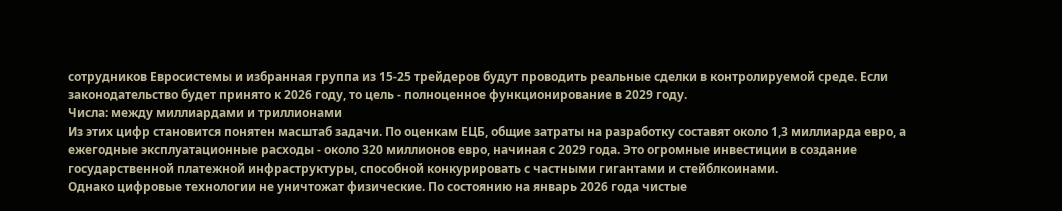сотрудников Евросистемы и избранная группа из 15-25 трейдеров будут проводить реальные сделки в контролируемой среде. Если законодательство будет принято к 2026 году, то цель - полноценное функционирование в 2029 году.
Числа: между миллиардами и триллионами
Из этих цифр становится понятен масштаб задачи. По оценкам ЕЦБ, общие затраты на разработку составят около 1,3 миллиарда евро, а ежегодные эксплуатационные расходы - около 320 миллионов евро, начиная с 2029 года. Это огромные инвестиции в создание государственной платежной инфраструктуры, способной конкурировать с частными гигантами и стейблкоинами.
Однако цифровые технологии не уничтожат физические. По состоянию на январь 2026 года чистые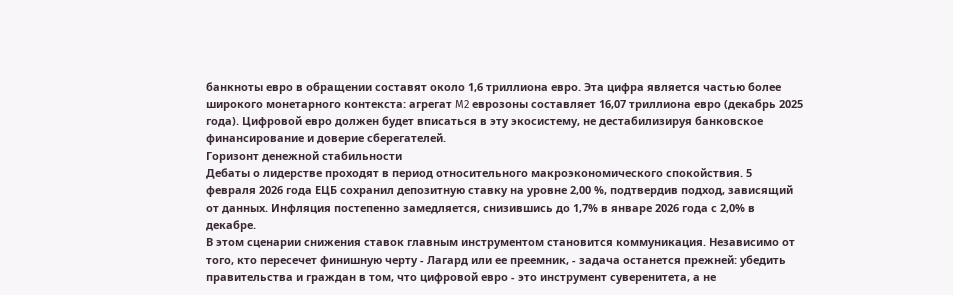банкноты евро в обращении составят около 1,6 триллиона евро. Эта цифра является частью более широкого монетарного контекста: агрегат M2 еврозоны составляет 16,07 триллиона евро (декабрь 2025 года). Цифровой евро должен будет вписаться в эту экосистему, не дестабилизируя банковское финансирование и доверие сберегателей.
Горизонт денежной стабильности
Дебаты о лидерстве проходят в период относительного макроэкономического спокойствия. 5 февраля 2026 года ЕЦБ сохранил депозитную ставку на уровне 2,00 %, подтвердив подход, зависящий от данных. Инфляция постепенно замедляется, снизившись до 1,7% в январе 2026 года с 2,0% в декабре.
В этом сценарии снижения ставок главным инструментом становится коммуникация. Независимо от того, кто пересечет финишную черту - Лагард или ее преемник, - задача останется прежней: убедить правительства и граждан в том, что цифровой евро - это инструмент суверенитета, а не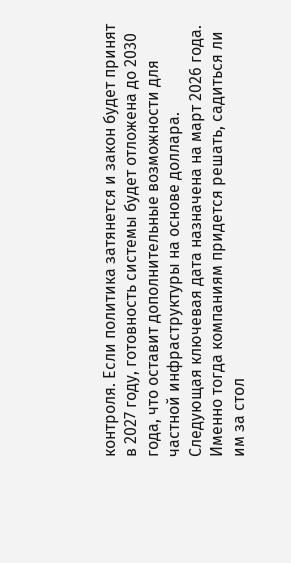контроля. Если политика затянется и закон будет принят в 2027 году, готовность системы будет отложена до 2030 года, что оставит дополнительные возможности для частной инфраструктуры на основе доллара.
Следующая ключевая дата назначена на март 2026 года. Именно тогда компаниям придется решать, садиться ли им за стол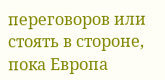переговоров или стоять в стороне, пока Европа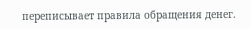переписывает правила обращения денег.